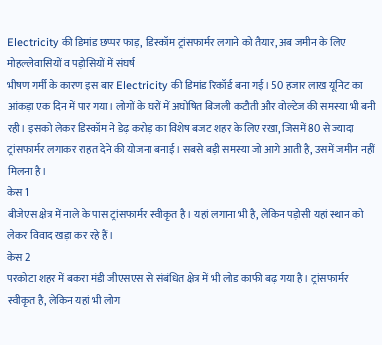Electricity की डिमांड छप्पर फाड़, डिस्कॉम ट्रांसफार्मर लगाने को तैयार, अब जमीन के लिए मोहल्लेवासियों व पड़ोसियों में संघर्ष
भीषण गर्मी के कारण इस बार Electricity की डिमांड रिकॉर्ड बना गई। 50 हजार लाख यूनिट का आंकड़ा एक दिन में पार गया। लोगों के घरों में अघोषित बिजली कटौती और वोल्टेज की समस्या भी बनी रही। इसको लेकर डिस्कॉम ने डेढ़ करोड़ का विशेष बजट शहर के लिए रखा, जिसमें 80 से ज्यादा ट्रांसफार्मर लगाकर राहत देने की योजना बनाई। सबसे बड़ी समस्या जो आगे आती है, उसमें जमीन नहीं मिलना है।
केस 1
बीजेएस क्षेत्र में नाले के पास ट्रांसफार्मर स्वीकृत है। यहां लगाना भी है, लेकिन पड़ोसी यहां स्थान को लेकर विवाद खड़ा कर रहे हैं।
केस 2
परकोटा शहर में बकरा मंडी जीएसएस से संबंधित क्षेत्र में भी लोड काफी बढ़ गया है। ट्रांसफार्मर स्वीकृत है, लेकिन यहां भी लोग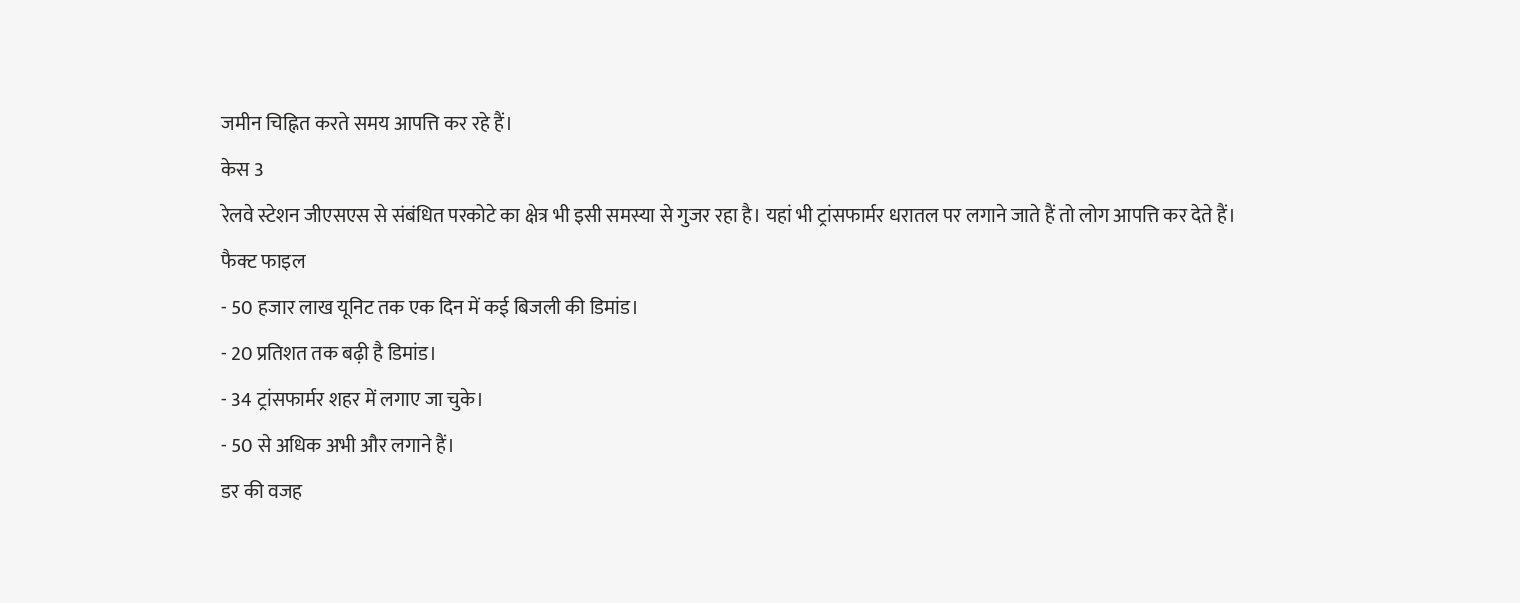जमीन चिह्नित करते समय आपत्ति कर रहे हैं।
केस 3
रेलवे स्टेशन जीएसएस से संबंधित परकोटे का क्षेत्र भी इसी समस्या से गुजर रहा है। यहां भी ट्रांसफार्मर धरातल पर लगाने जाते हैं तो लोग आपत्ति कर देते हैं।
फैक्ट फाइल
- 50 हजार लाख यूनिट तक एक दिन में कई बिजली की डिमांड।
- 20 प्रतिशत तक बढ़ी है डिमांड।
- 34 ट्रांसफार्मर शहर में लगाए जा चुके।
- 50 से अधिक अभी और लगाने हैं।
डर की वजह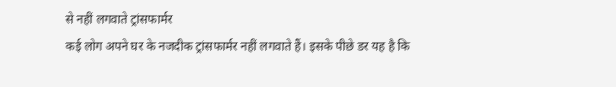से नहीं लगवाते ट्रांसफार्मर
कई लोग अपने घर के नजदीक ट्रांसफार्मर नहीं लगवाते हैं। इसके पीछे डर यह है कि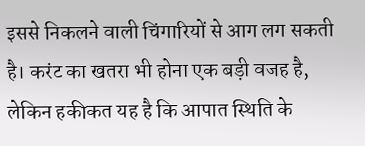इससे निकलने वाली चिंगारियों से आग लग सकती है। करंट का खतरा भी होना एक बड़ी वजह है, लेकिन हकीकत यह है कि आपात स्थिति के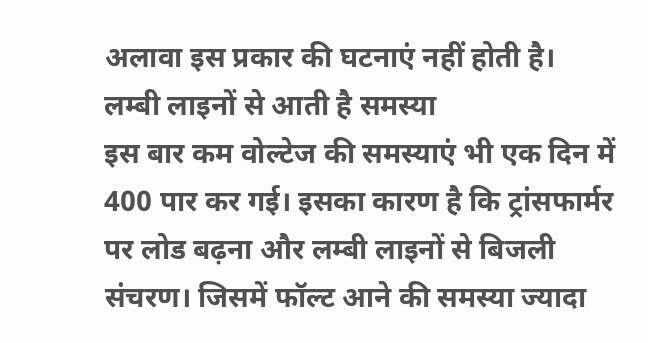अलावा इस प्रकार की घटनाएं नहीं होती है।
लम्बी लाइनों से आती है समस्या
इस बार कम वोल्टेज की समस्याएं भी एक दिन में 400 पार कर गई। इसका कारण है कि ट्रांसफार्मर पर लोड बढ़ना और लम्बी लाइनों से बिजली संचरण। जिसमें फॉल्ट आने की समस्या ज्यादा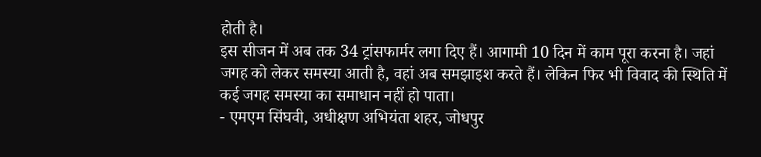होती है।
इस सीजन में अब तक 34 ट्रांसफार्मर लगा दिए हैं। आगामी 10 दिन में काम पूरा करना है। जहां जगह को लेकर समस्या आती है, वहां अब समझाइश करते हैं। लेकिन फिर भी विवाद की स्थिति में कई जगह समस्या का समाधान नहीं हो पाता।
- एमएम सिंघवी, अधीक्षण अभियंता शहर, जोधपुर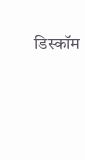डिस्कॉम